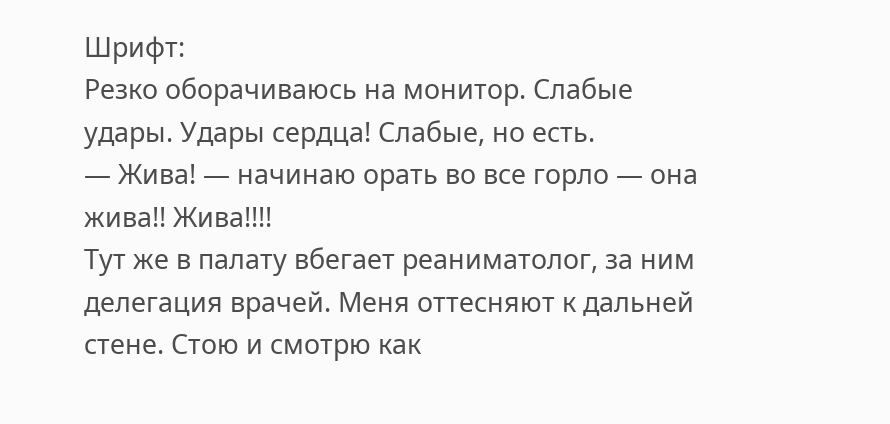Шрифт:
Резко оборачиваюсь на монитор. Слабые удары. Удары сердца! Слабые, но есть.
— Жива! — начинаю орать во все горло — она жива!! Жива!!!!
Тут же в палату вбегает реаниматолог, за ним делегация врачей. Меня оттесняют к дальней стене. Стою и смотрю как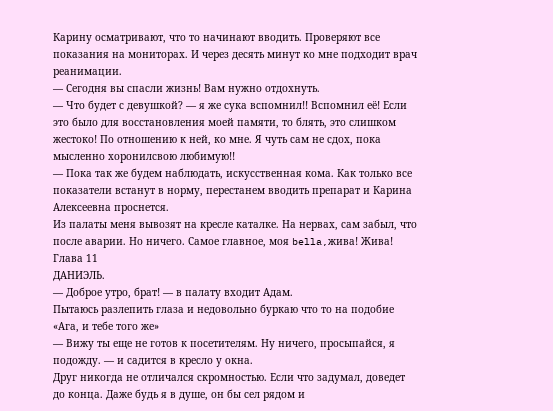Карину осматривают, что то начинают вводить. Проверяют все показания на мониторах. И через десять минут ко мне подходит врач реанимации.
— Сегодня вы спасли жизнь! Вам нужно отдохнуть.
— Что будет с девушкой? — я же сука вспомнил!! Вспомнил её! Если это было для восстановления моей памяти, то блять, это слишком жестоко! По отношению к ней, ко мне. Я чуть сам не сдох, пока мысленно хоронилсвою любимую!!
— Пока так же будем наблюдать, искусственная кома. Как только все показатели встанут в норму, перестанем вводить препарат и Карина Алексеевна проснется.
Из палаты меня вывозят на кресле каталке. На нервах, сам забыл, что после аварии. Но ничего. Самое главное, моя bella,жива! Жива!
Глава 11
ДАНИЭЛЬ.
— Доброе утро, брат! — в палату входит Адам.
Пытаюсь разлепить глаза и недовольно буркаю что то на подобие «Ага, и тебе того же»
— Вижу ты еще не готов к посетителям. Ну ничего, просыпайся, я подожду. — и садится в кресло у окна.
Друг никогда не отличался скромностью. Если что задумал, доведет до конца. Даже будь я в душе, он бы сел рядом и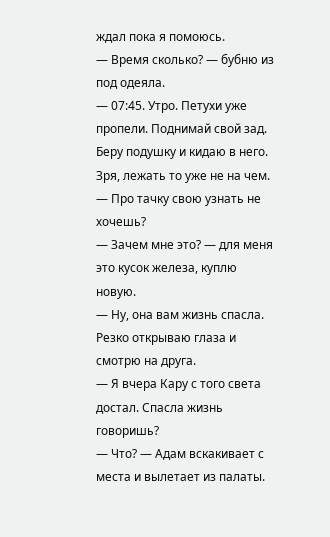ждал пока я помоюсь.
— Время сколько? — бубню из под одеяла.
— 07:45. Утро. Петухи уже пропели. Поднимай свой зад.
Беру подушку и кидаю в него. Зря, лежать то уже не на чем.
— Про тачку свою узнать не хочешь?
— Зачем мне это? — для меня это кусок железа, куплю новую.
— Ну, она вам жизнь спасла.
Резко открываю глаза и смотрю на друга.
— Я вчера Кару с того света достал. Спасла жизнь говоришь?
— Что? — Адам вскакивает с места и вылетает из палаты.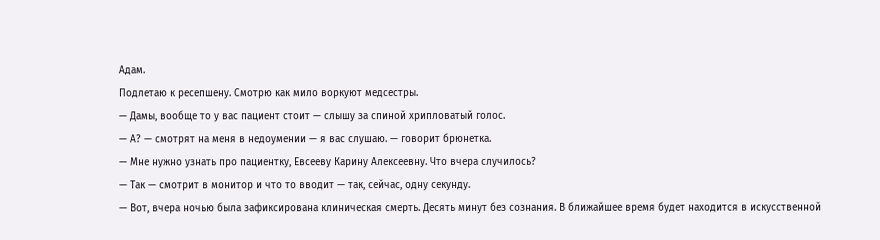Адам.
Подлетаю к ресепшену. Смотрю как мило воркуют медсестры.
— Дамы, вообще то у вас пациент стоит — слышу за спиной хрипловатый голос.
— А? — смотрят на меня в недоумении — я вас слушаю. — говорит брюнетка.
— Мне нужно узнать про пациентку, Евсееву Карину Алексеевну. Что вчера случилось?
— Так — смотрит в монитор и что то вводит — так, сейчас, одну секунду.
— Вот, вчера ночью была зафиксирована клиническая смерть. Десять минут без сознания. В ближайшее время будет находится в искусственной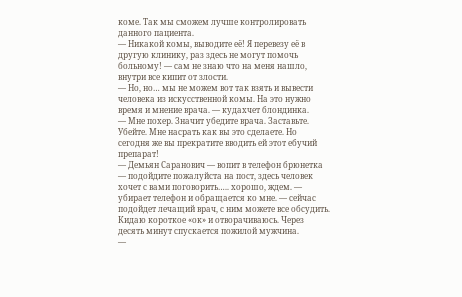коме. Так мы сможем лучше контролировать данного пациента.
— Никакой комы, выводите её! Я перевезу её в другую клинику, раз здесь не могут помочь больному! — сам не знаю что на меня нашло, внутри все кипит от злости.
— Но, но… мы не можем вот так взять и вывести человека из искусственной комы. На это нужно время и мнение врача. — кудахчет блондинка.
— Мне похер. Значит убедите врача. Заставьте. Убейте. Мне насрать как вы это сделаете. Но сегодня же вы прекратите вводить ей этот ебучий препарат!
— Демьян Саранович — вопит в телефон брюнетка — подойдите пожалуйста на пост, здесь человек хочет с вами поговорить….. хорошо, ждем. — убирает телефон и обращается ко мне. — сейчас подойдет лечащий врач, с ним можете все обсудить.
Кидаю короткое «ок» и отворачиваюсь. Через десять минут спускается пожилой мужчина.
—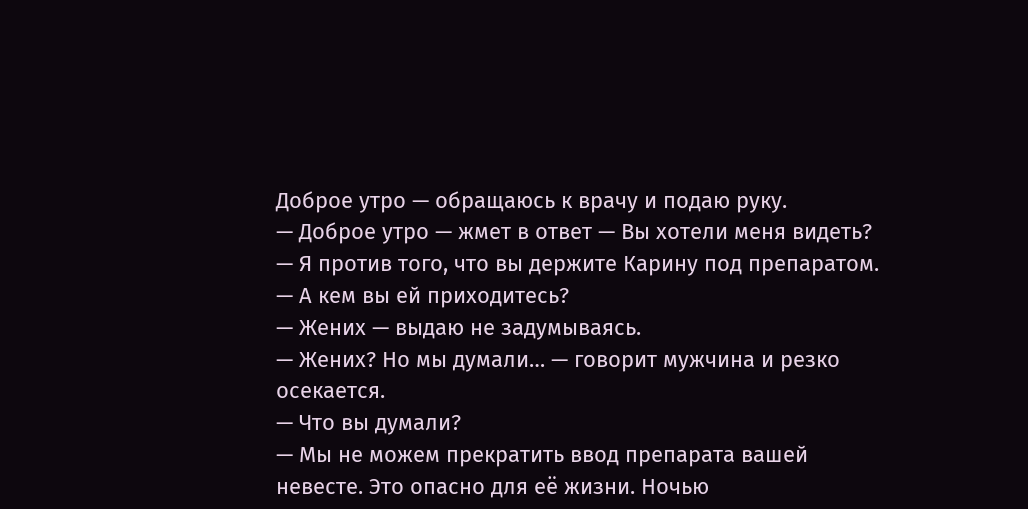Доброе утро — обращаюсь к врачу и подаю руку.
— Доброе утро — жмет в ответ — Вы хотели меня видеть?
— Я против того, что вы держите Карину под препаратом.
— А кем вы ей приходитесь?
— Жених — выдаю не задумываясь.
— Жених? Но мы думали… — говорит мужчина и резко осекается.
— Что вы думали?
— Мы не можем прекратить ввод препарата вашей невесте. Это опасно для её жизни. Ночью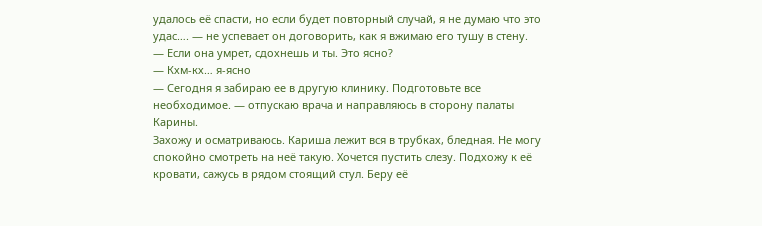удалось её спасти, но если будет повторный случай, я не думаю что это удас…. — не успевает он договорить, как я вжимаю его тушу в стену.
— Если она умрет, сдохнешь и ты. Это ясно?
— Кхм-кх… я-ясно
— Сегодня я забираю ее в другую клинику. Подготовьте все необходимое. — отпускаю врача и направляюсь в сторону палаты Карины.
Захожу и осматриваюсь. Кариша лежит вся в трубках, бледная. Не могу спокойно смотреть на неё такую. Хочется пустить слезу. Подхожу к её кровати, сажусь в рядом стоящий стул. Беру её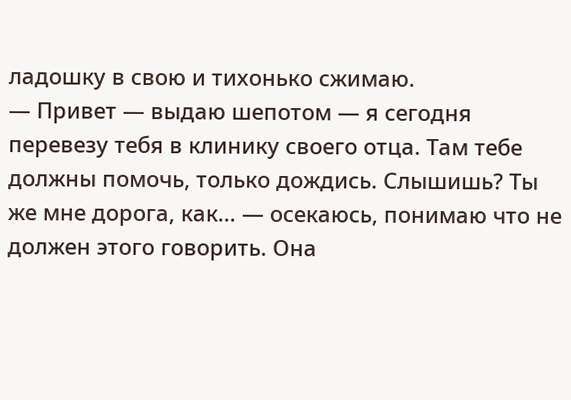ладошку в свою и тихонько сжимаю.
— Привет — выдаю шепотом — я сегодня перевезу тебя в клинику своего отца. Там тебе должны помочь, только дождись. Слышишь? Ты же мне дорога, как… — осекаюсь, понимаю что не должен этого говорить. Она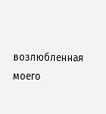возлюбленная моего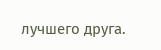лучшего друга.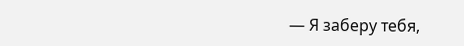— Я заберу тебя,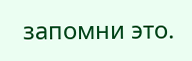запомни это.